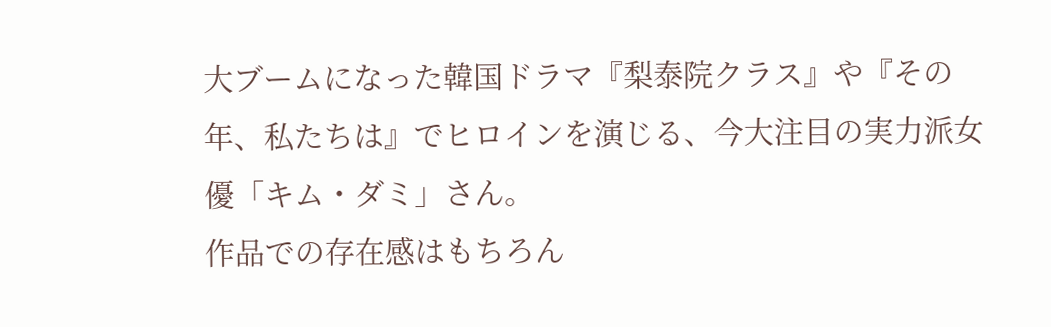大ブームになった韓国ドラマ『梨泰院クラス』や『その年、私たちは』でヒロインを演じる、今大注目の実力派女優「キム・ダミ」さん。
作品での存在感はもちろん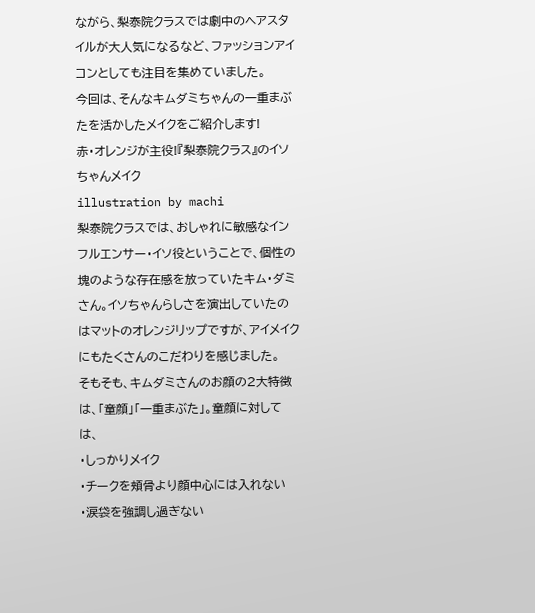ながら、梨泰院クラスでは劇中のヘアスタイルが大人気になるなど、ファッションアイコンとしても注目を集めていました。
今回は、そんなキムダミちゃんの一重まぶたを活かしたメイクをご紹介します!
赤・オレンジが主役!『梨泰院クラス』のイソちゃんメイク
illustration by machi
梨泰院クラスでは、おしゃれに敏感なインフルエンサー・イソ役ということで、個性の塊のような存在感を放っていたキム・ダミさん。イソちゃんらしさを演出していたのはマットのオレンジリップですが、アイメイクにもたくさんのこだわりを感じました。
そもそも、キムダミさんのお顔の2大特徴は、「童顔」「一重まぶた」。童顔に対しては、
・しっかりメイク
・チークを頬骨より顔中心には入れない
・涙袋を強調し過ぎない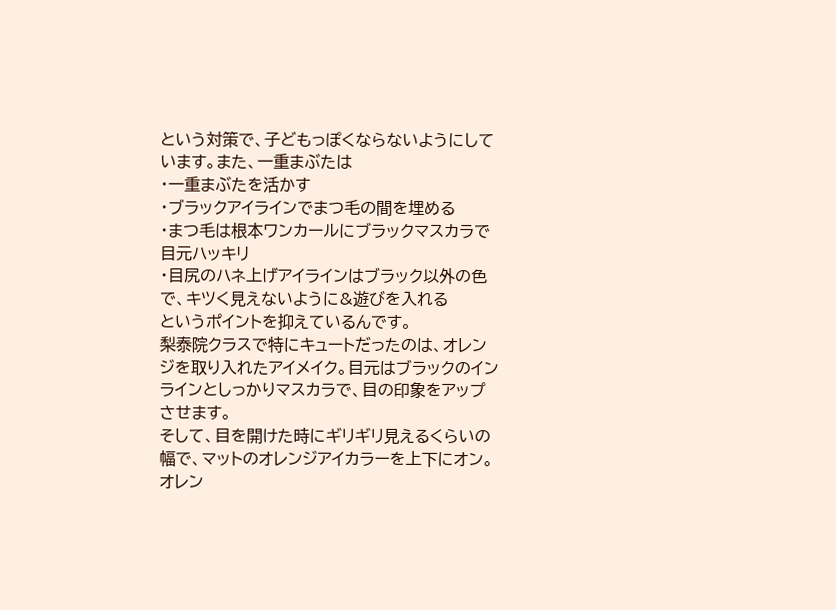という対策で、子どもっぽくならないようにしています。また、一重まぶたは
・一重まぶたを活かす
・ブラックアイラインでまつ毛の間を埋める
・まつ毛は根本ワンカールにブラックマスカラで目元ハッキリ
・目尻のハネ上げアイラインはブラック以外の色で、キツく見えないように&遊びを入れる
というポイントを抑えているんです。
梨泰院クラスで特にキュートだったのは、オレンジを取り入れたアイメイク。目元はブラックのインラインとしっかりマスカラで、目の印象をアップさせます。
そして、目を開けた時にギリギリ見えるくらいの幅で、マットのオレンジアイカラーを上下にオン。オレン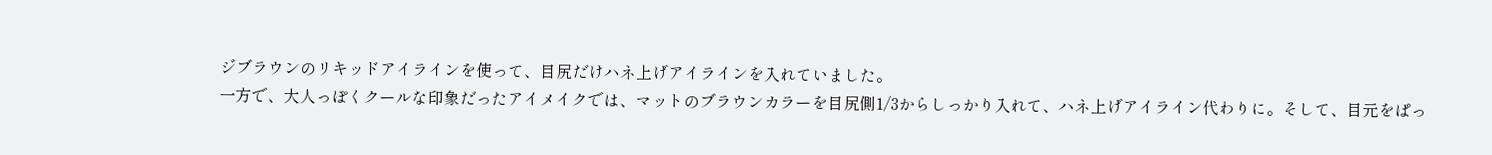ジブラウンのリキッドアイラインを使って、目尻だけハネ上げアイラインを入れていました。
一方で、大人っぽくクールな印象だったアイメイクでは、マットのブラウンカラーを目尻側1/3からしっかり入れて、ハネ上げアイライン代わりに。そして、目元をぱっ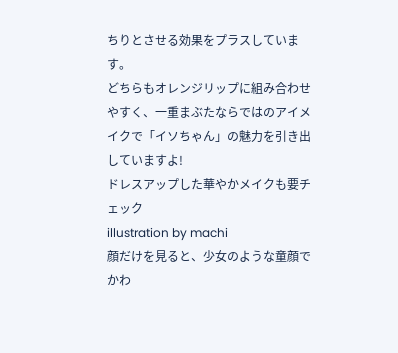ちりとさせる効果をプラスしています。
どちらもオレンジリップに組み合わせやすく、一重まぶたならではのアイメイクで「イソちゃん」の魅力を引き出していますよ!
ドレスアップした華やかメイクも要チェック
illustration by machi
顔だけを見ると、少女のような童顔でかわ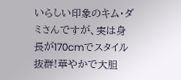いらしい印象のキム・ダミさんですが、実は身長が170cmでスタイル抜群!華やかで大胆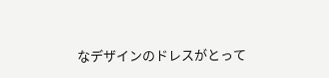なデザインのドレスがとって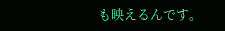も映えるんです。